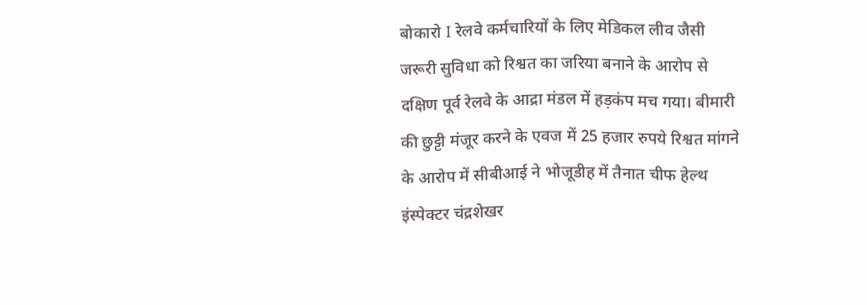बोकारो I रेलवे कर्मचारियों के लिए मेडिकल लीव जैसी जरूरी सुविधा को रिश्वत का जरिया बनाने के आरोप से दक्षिण पूर्व रेलवे के आद्रा मंडल में हड़कंप मच गया। बीमारी की छुट्टी मंजूर करने के एवज में 25 हजार रुपये रिश्वत मांगने के आरोप में सीबीआई ने भोजूडीह में तैनात चीफ हेल्थ इंस्पेक्टर चंद्रशेखर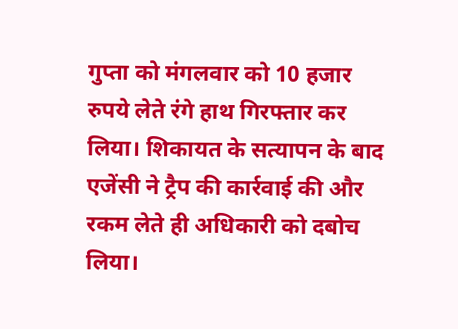गुप्ता को मंगलवार को 10 हजार रुपये लेते रंगे हाथ गिरफ्तार कर लिया। शिकायत के सत्यापन के बाद एजेंसी ने ट्रैप की कार्रवाई की और रकम लेते ही अधिकारी को दबोच लिया।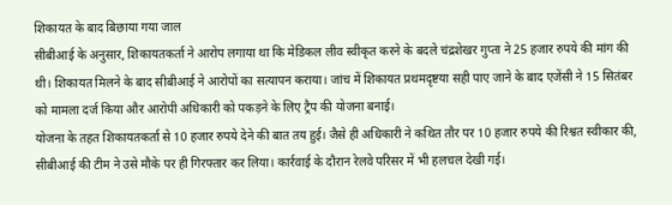शिकायत के बाद बिछाया गया जाल
सीबीआई के अनुसार, शिकायतकर्ता ने आरोप लगाया था कि मेडिकल लीव स्वीकृत करने के बदले चंद्रशेखर गुप्ता ने 25 हजार रुपये की मांग की थी। शिकायत मिलने के बाद सीबीआई ने आरोपों का सत्यापन कराया। जांच में शिकायत प्रथमदृष्टया सही पाए जाने के बाद एजेंसी ने 15 सितंबर को मामला दर्ज किया और आरोपी अधिकारी को पकड़ने के लिए ट्रैप की योजना बनाई।
योजना के तहत शिकायतकर्ता से 10 हजार रुपये देने की बात तय हुई। जैसे ही अधिकारी ने कथित तौर पर 10 हजार रुपये की रिश्वत स्वीकार की, सीबीआई की टीम ने उसे मौके पर ही गिरफ्तार कर लिया। कार्रवाई के दौरान रेलवे परिसर में भी हलचल देखी गई।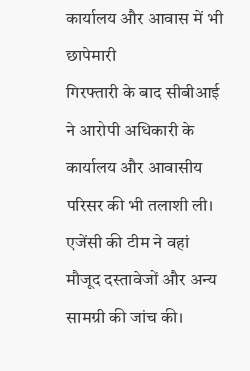कार्यालय और आवास में भी छापेमारी
गिरफ्तारी के बाद सीबीआई ने आरोपी अधिकारी के कार्यालय और आवासीय परिसर की भी तलाशी ली। एजेंसी की टीम ने वहां मौजूद दस्तावेजों और अन्य सामग्री की जांच की।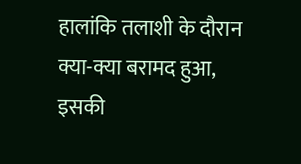हालांकि तलाशी के दौरान क्या-क्या बरामद हुआ, इसकी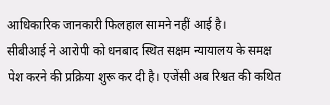आधिकारिक जानकारी फिलहाल सामने नहीं आई है।
सीबीआई ने आरोपी को धनबाद स्थित सक्षम न्यायालय के समक्ष पेश करने की प्रक्रिया शुरू कर दी है। एजेंसी अब रिश्वत की कथित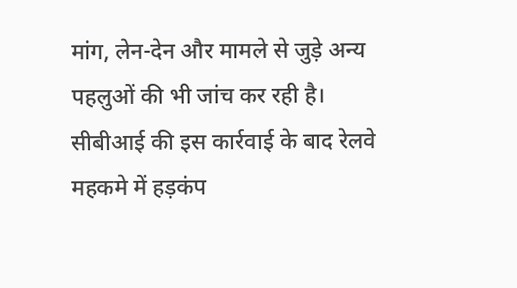मांग, लेन-देन और मामले से जुड़े अन्य पहलुओं की भी जांच कर रही है।
सीबीआई की इस कार्रवाई के बाद रेलवे महकमे में हड़कंप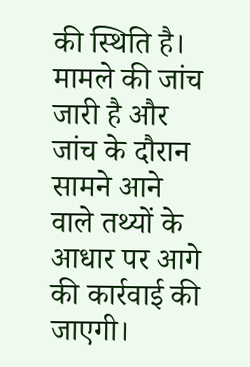की स्थिति है। मामले की जांच जारी है और जांच के दौरान सामने आने वाले तथ्यों के आधार पर आगे की कार्रवाई की जाएगी।